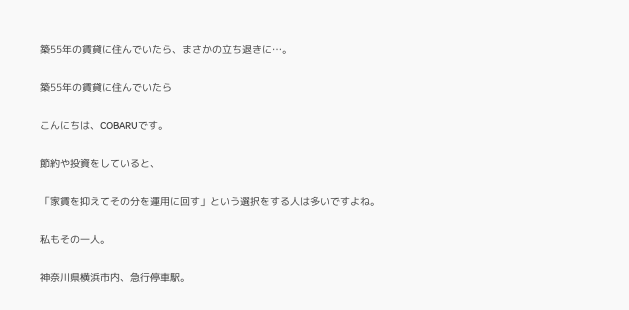築55年の賃貸に住んでいたら、まさかの立ち退きに…。

築55年の賃貸に住んでいたら

こんにちは、COBARUです。

節約や投資をしていると、

「家賃を抑えてその分を運用に回す」という選択をする人は多いですよね。

私もその一人。

神奈川県横浜市内、急行停車駅。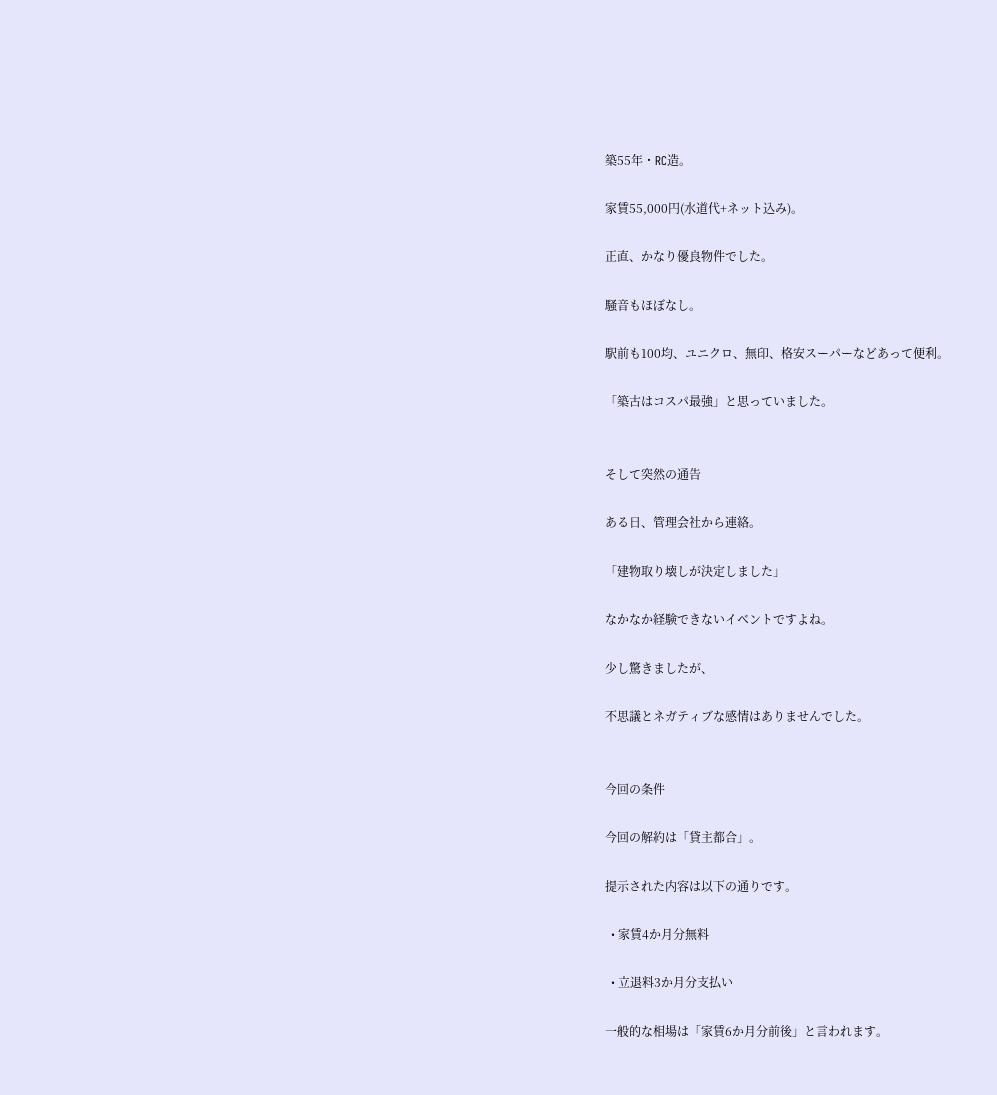築55年・RC造。

家賃55,000円(水道代+ネット込み)。

正直、かなり優良物件でした。

騒音もほぼなし。

駅前も100均、ユニクロ、無印、格安スーパーなどあって便利。

「築古はコスパ最強」と思っていました。


そして突然の通告

ある日、管理会社から連絡。

「建物取り壊しが決定しました」

なかなか経験できないイベントですよね。

少し驚きましたが、

不思議とネガティブな感情はありませんでした。


今回の条件

今回の解約は「貸主都合」。

提示された内容は以下の通りです。

  • 家賃4か月分無料

  • 立退料3か月分支払い

一般的な相場は「家賃6か月分前後」と言われます。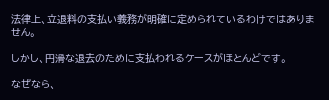法律上、立退料の支払い義務が明確に定められているわけではありません。

しかし、円滑な退去のために支払われるケースがほとんどです。

なぜなら、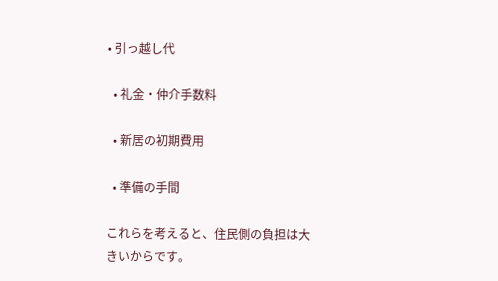• 引っ越し代

  • 礼金・仲介手数料

  • 新居の初期費用

  • 準備の手間

これらを考えると、住民側の負担は大きいからです。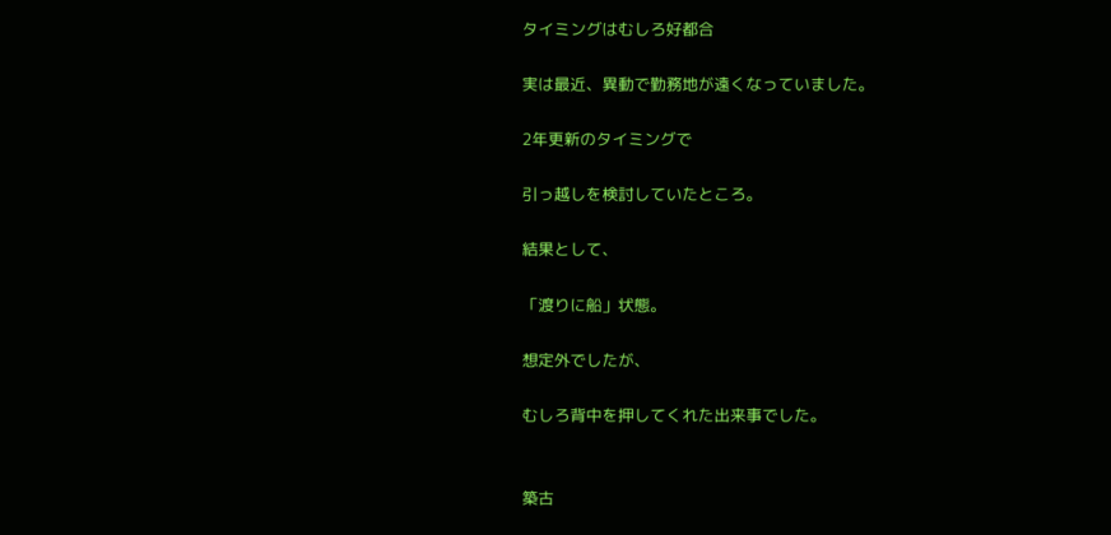タイミングはむしろ好都合

実は最近、異動で勤務地が遠くなっていました。

2年更新のタイミングで

引っ越しを検討していたところ。

結果として、

「渡りに船」状態。

想定外でしたが、

むしろ背中を押してくれた出来事でした。


築古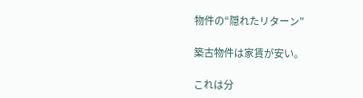物件の“隠れたリターン”

築古物件は家賃が安い。

これは分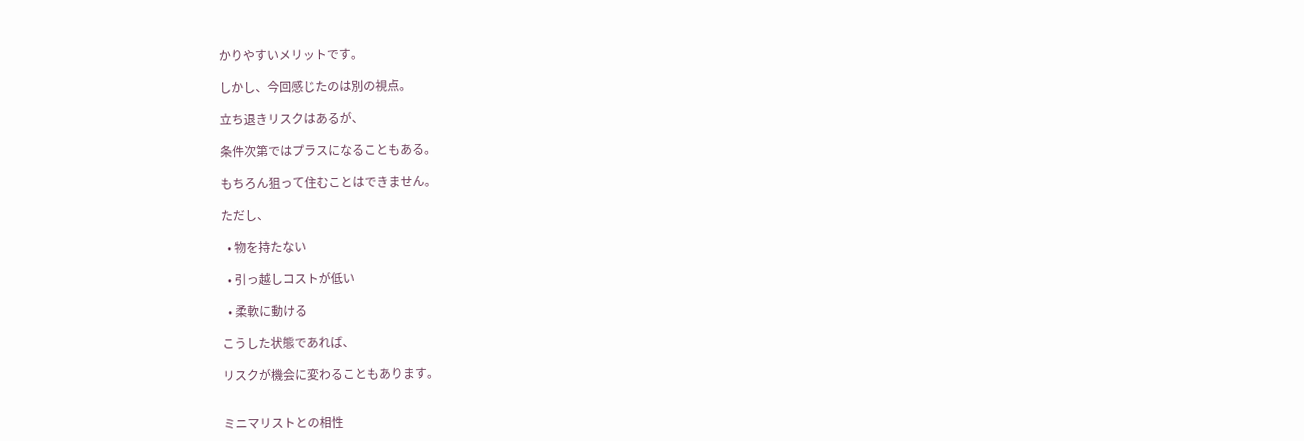かりやすいメリットです。

しかし、今回感じたのは別の視点。

立ち退きリスクはあるが、

条件次第ではプラスになることもある。

もちろん狙って住むことはできません。

ただし、

  • 物を持たない

  • 引っ越しコストが低い

  • 柔軟に動ける

こうした状態であれば、

リスクが機会に変わることもあります。


ミニマリストとの相性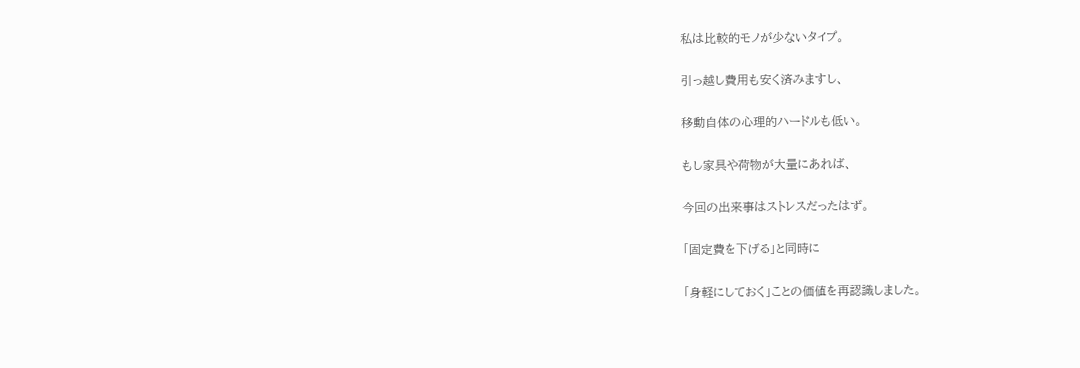私は比較的モノが少ないタイプ。

引っ越し費用も安く済みますし、

移動自体の心理的ハードルも低い。

もし家具や荷物が大量にあれば、

今回の出来事はストレスだったはず。

「固定費を下げる」と同時に

「身軽にしておく」ことの価値を再認識しました。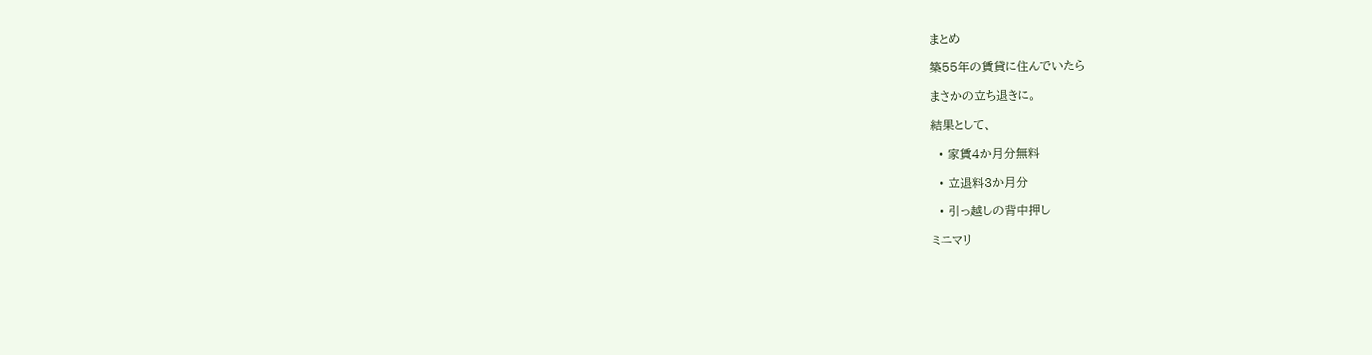まとめ

築55年の賃貸に住んでいたら

まさかの立ち退きに。

結果として、

  • 家賃4か月分無料

  • 立退料3か月分

  • 引っ越しの背中押し

ミニマリ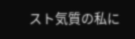スト気質の私に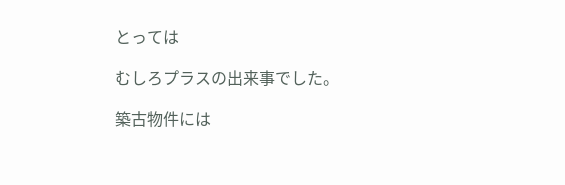とっては

むしろプラスの出来事でした。

築古物件には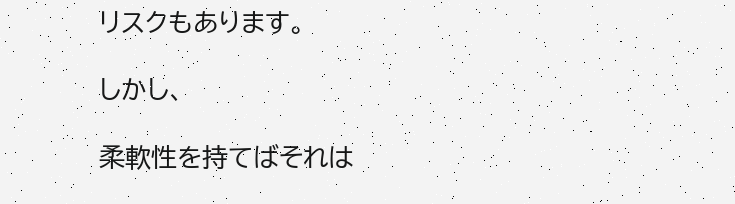リスクもあります。

しかし、

柔軟性を持てばそれは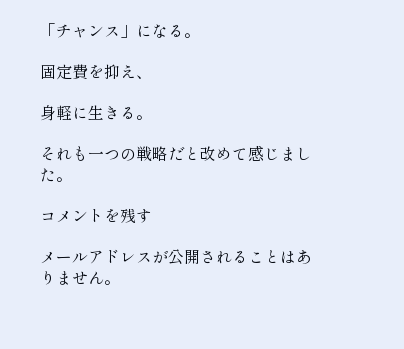「チャンス」になる。

固定費を抑え、

身軽に生きる。

それも一つの戦略だと改めて感じました。

コメントを残す

メールアドレスが公開されることはありません。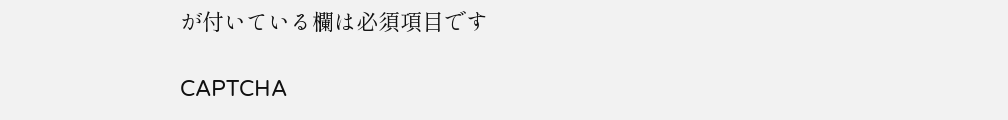が付いている欄は必須項目です

CAPTCHA